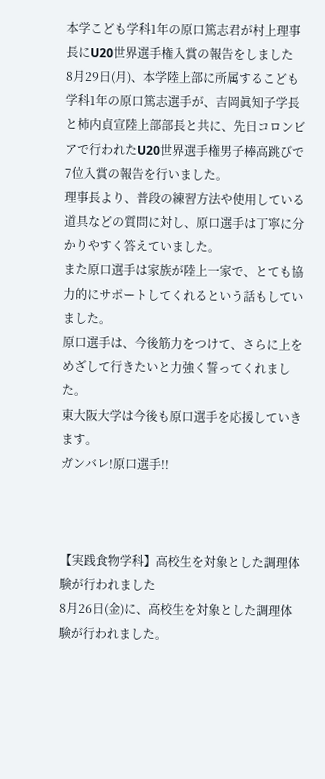本学こども学科1年の原口篤志君が村上理事長にU20世界選手権入賞の報告をしました
8月29日(月)、本学陸上部に所属するこども学科1年の原口篤志選手が、吉岡眞知子学長と柿内貞宣陸上部部長と共に、先日コロンビアで行われたU20世界選手権男子棒高跳びで7位入賞の報告を行いました。
理事長より、普段の練習方法や使用している道具などの質問に対し、原口選手は丁寧に分かりやすく答えていました。
また原口選手は家族が陸上一家で、とても協力的にサポートしてくれるという話もしていました。
原口選手は、今後筋力をつけて、さらに上をめざして行きたいと力強く誓ってくれました。
東大阪大学は今後も原口選手を応援していきます。
ガンバレ!原口選手!!



【実践食物学科】高校生を対象とした調理体験が行われました
8月26日(金)に、高校生を対象とした調理体験が行われました。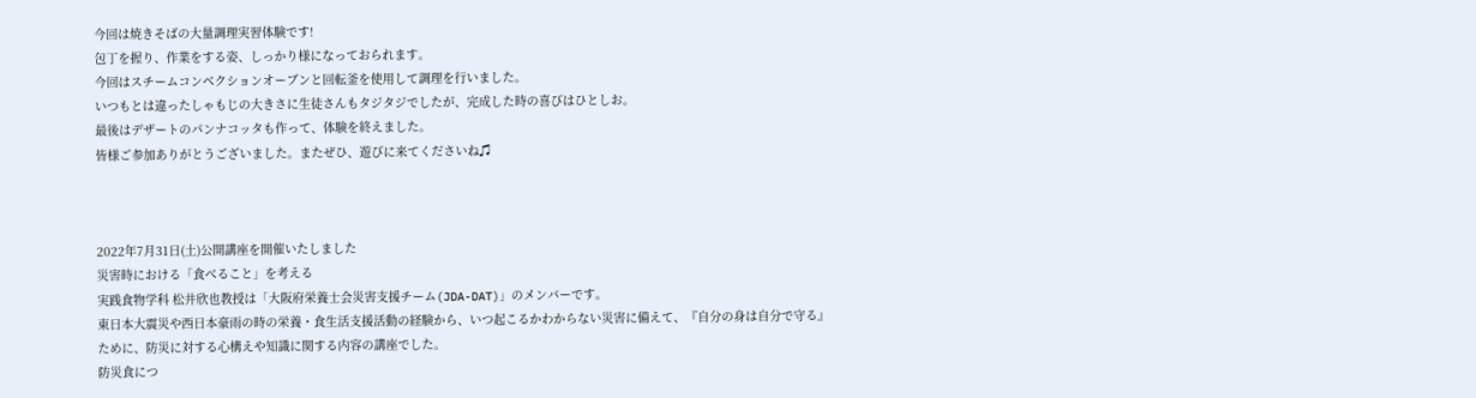今回は焼きそばの大量調理実習体験です!
包丁を握り、作業をする姿、しっかり様になっておられます。
今回はスチームコンベクションオーブンと回転釜を使用して調理を行いました。
いつもとは違ったしゃもじの大きさに生徒さんもタジタジでしたが、完成した時の喜びはひとしお。
最後はデザートのパンナコッタも作って、体験を終えました。
皆様ご参加ありがとうございました。またぜひ、遊びに来てくださいね♫



2022年7月31日(土)公開講座を開催いたしました
災害時における「食べること」を考える
実践食物学科 松井欣也教授は「大阪府栄養士会災害支援チーム(JDA-DAT)」のメンバーです。
東日本大震災や西日本豪雨の時の栄養・食生活支援活動の経験から、いつ起こるかわからない災害に備えて、『自分の身は自分で守る』ために、防災に対する心構えや知識に関する内容の講座でした。
防災食につ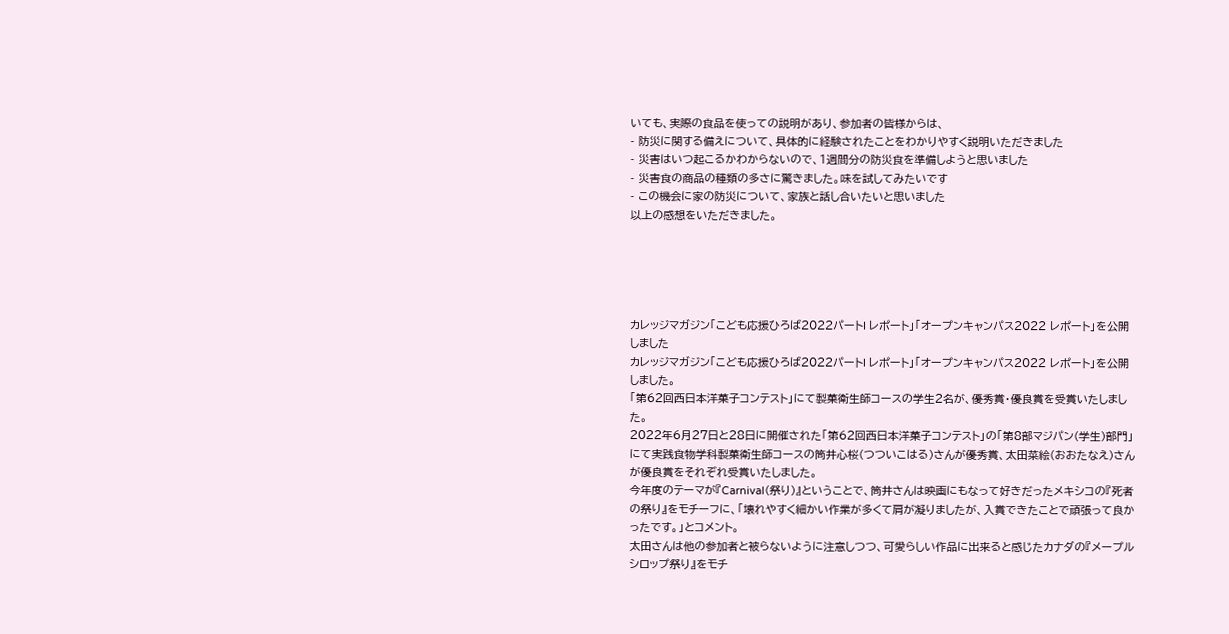いても、実際の食品を使っての説明があり、参加者の皆様からは、
- 防災に関する備えについて、具体的に経験されたことをわかりやすく説明いただきました
- 災害はいつ起こるかわからないので、1週間分の防災食を準備しようと思いました
- 災害食の商品の種類の多さに驚きました。味を試してみたいです
- この機会に家の防災について、家族と話し合いたいと思いました
以上の感想をいただきました。





カレッジマガジン「こども応援ひろば2022パートI レポート」「オープンキャンパス2022 レポート」を公開しました
カレッジマガジン「こども応援ひろば2022パートI レポート」「オープンキャンパス2022 レポート」を公開しました。
「第62回西日本洋菓子コンテスト」にて製菓衛生師コースの学生2名が、優秀賞・優良賞を受賞いたしました。
2022年6月27日と28日に開催された「第62回西日本洋菓子コンテスト」の「第8部マジパン(学生)部門」にて実践食物学科製菓衛生師コースの筒井心桜(つついこはる)さんが優秀賞、太田菜絵(おおたなえ)さんが優良賞をそれぞれ受賞いたしました。
今年度のテーマが『Carnival(祭り)』ということで、筒井さんは映画にもなって好きだったメキシコの『死者の祭り』をモチーフに、「壊れやすく細かい作業が多くて肩が凝りましたが、入賞できたことで頑張って良かったです。」とコメント。
太田さんは他の参加者と被らないように注意しつつ、可愛らしい作品に出来ると感じたカナダの『メープルシロップ祭り』をモチ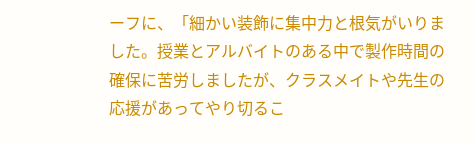ーフに、「細かい装飾に集中力と根気がいりました。授業とアルバイトのある中で製作時間の確保に苦労しましたが、クラスメイトや先生の応援があってやり切るこ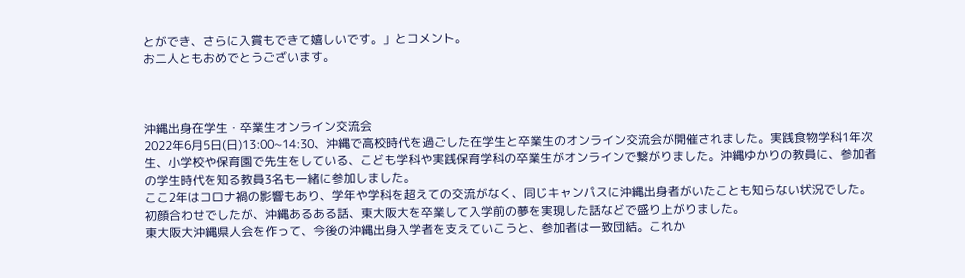とができ、さらに入賞もできて嬉しいです。」とコメント。
お二人ともおめでとうございます。



沖縄出身在学生・卒業生オンライン交流会
2022年6月5日(日)13:00~14:30、沖縄で高校時代を過ごした在学生と卒業生のオンライン交流会が開催されました。実践食物学科1年次生、小学校や保育園で先生をしている、こども学科や実践保育学科の卒業生がオンラインで繋がりました。沖縄ゆかりの教員に、参加者の学生時代を知る教員3名も一緒に参加しました。
ここ2年はコロナ禍の影響もあり、学年や学科を超えての交流がなく、同じキャンパスに沖縄出身者がいたことも知らない状況でした。初顔合わせでしたが、沖縄あるある話、東大阪大を卒業して入学前の夢を実現した話などで盛り上がりました。
東大阪大沖縄県人会を作って、今後の沖縄出身入学者を支えていこうと、参加者は一致団結。これか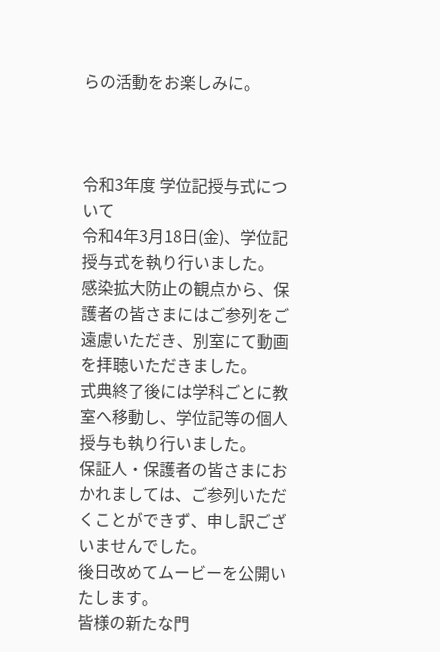らの活動をお楽しみに。



令和3年度 学位記授与式について
令和4年3月18日(金)、学位記授与式を執り行いました。
感染拡大防止の観点から、保護者の皆さまにはご参列をご遠慮いただき、別室にて動画を拝聴いただきました。
式典終了後には学科ごとに教室へ移動し、学位記等の個人授与も執り行いました。
保証人・保護者の皆さまにおかれましては、ご参列いただくことができず、申し訳ございませんでした。
後日改めてムービーを公開いたします。
皆様の新たな門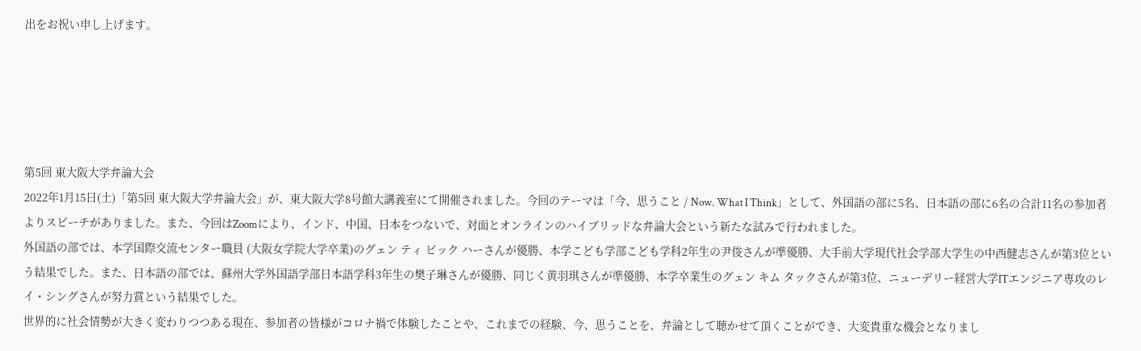出をお祝い申し上げます。





第5回 東大阪大学弁論大会
2022年1月15日(土)「第5回 東大阪大学弁論大会」が、東大阪大学8号館大講義室にて開催されました。今回のテーマは「今、思うこと / Now. What I Think」として、外国語の部に5名、日本語の部に6名の合計11名の参加者よりスピーチがありました。また、今回はZoomにより、インド、中国、日本をつないで、対面とオンラインのハイブリッドな弁論大会という新たな試みで行われました。
外国語の部では、本学国際交流センター職員 (大阪女学院大学卒業)のグェン ティ ビック ハーさんが優勝、本学こども学部こども学科2年生の尹俊さんが準優勝、大手前大学現代社会学部大学生の中西健志さんが第3位という結果でした。また、日本語の部では、蘇州大学外国語学部日本語学科3年生の樊子琳さんが優勝、同じく黄羽琪さんが準優勝、本学卒業生のグェン キム タックさんが第3位、ニューデリー経営大学ITエンジニア専攻のレイ・シングさんが努力賞という結果でした。
世界的に社会情勢が大きく変わりつつある現在、参加者の皆様がコロナ禍で体験したことや、これまでの経験、今、思うことを、弁論として聴かせて頂くことができ、大変貴重な機会となりまし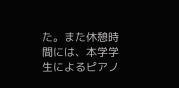た。また休憩時間には、本学学生によるピアノ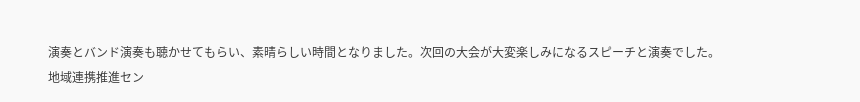演奏とバンド演奏も聴かせてもらい、素晴らしい時間となりました。次回の大会が大変楽しみになるスピーチと演奏でした。
地域連携推進セン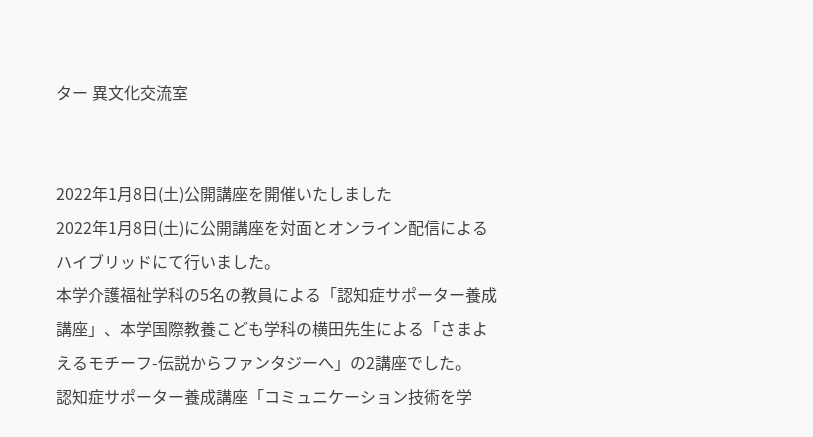ター 異文化交流室


2022年1月8日(土)公開講座を開催いたしました
2022年1月8日(土)に公開講座を対面とオンライン配信によるハイブリッドにて行いました。
本学介護福祉学科の5名の教員による「認知症サポーター養成講座」、本学国際教養こども学科の横田先生による「さまよえるモチーフ-伝説からファンタジーへ」の2講座でした。
認知症サポーター養成講座「コミュニケーション技術を学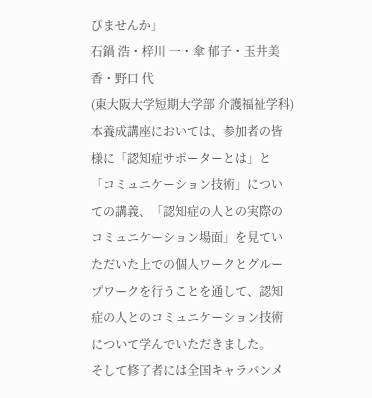びませんか」
石鍋 浩・梓川 一・傘 郁子・玉井美香・野口 代
(東大阪大学短期大学部 介護福祉学科)
本養成講座においては、参加者の皆様に「認知症サポーターとは」と「コミュニケーション技術」についての講義、「認知症の人との実際のコミュニケーション場面」を見ていただいた上での個人ワークとグループワークを行うことを通して、認知症の人とのコミュニケーション技術について学んでいただきました。
そして修了者には全国キャラバンメ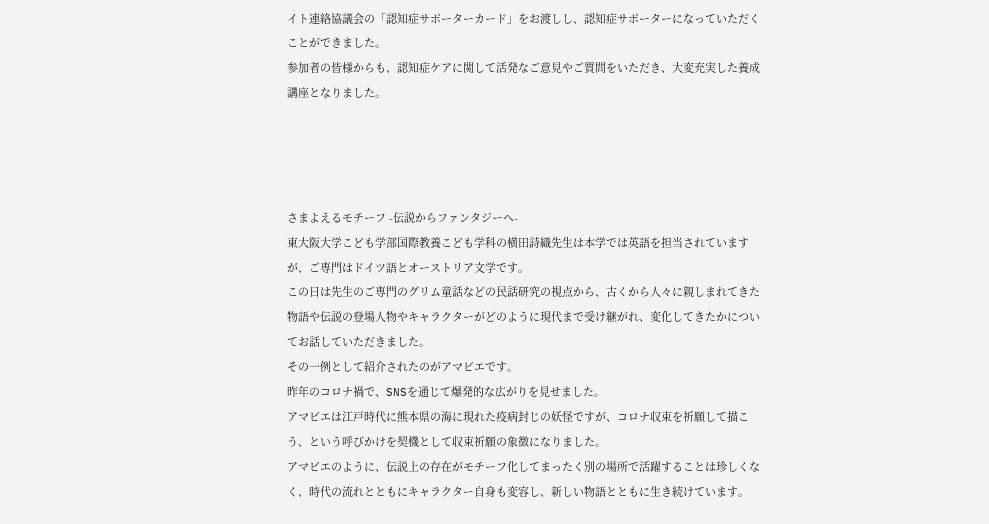イト連絡協議会の「認知症サポーターカード」をお渡しし、認知症サポーターになっていただくことができました。
参加者の皆様からも、認知症ケアに関して活発なご意見やご質問をいただき、大変充実した養成講座となりました。




さまよえるモチーフ -伝説からファンタジーへ-
東大阪大学こども学部国際教養こども学科の横田詩織先生は本学では英語を担当されていますが、ご専門はドイツ語とオーストリア文学です。
この日は先生のご専門のグリム童話などの民話研究の視点から、古くから人々に親しまれてきた物語や伝説の登場人物やキャラクターがどのように現代まで受け継がれ、変化してきたかについてお話していただきました。
その一例として紹介されたのがアマビエです。
昨年のコロナ禍で、SNSを通じて爆発的な広がりを見せました。
アマビエは江戸時代に熊本県の海に現れた疫病封じの妖怪ですが、コロナ収束を祈願して描こう、という呼びかけを契機として収束祈願の象徴になりました。
アマビエのように、伝説上の存在がモチーフ化してまったく別の場所で活躍することは珍しくなく、時代の流れとともにキャラクター自身も変容し、新しい物語とともに生き続けています。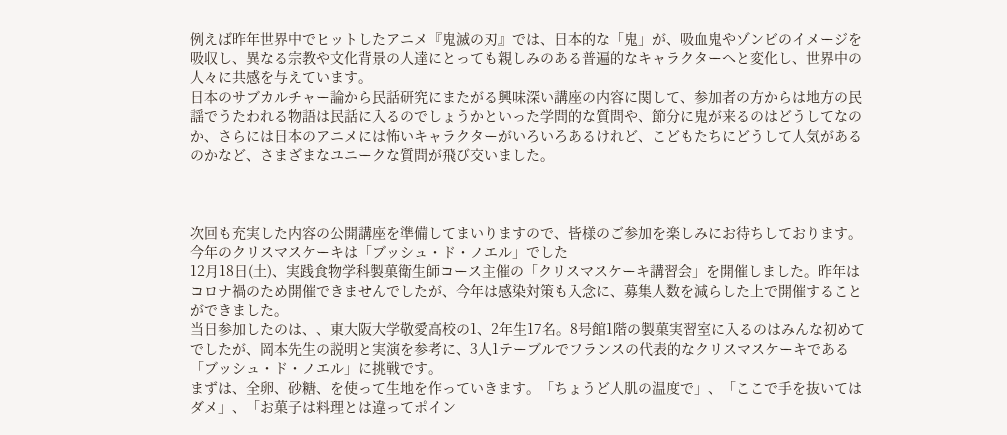例えば昨年世界中でヒットしたアニメ『鬼滅の刃』では、日本的な「鬼」が、吸血鬼やゾンビのイメージを吸収し、異なる宗教や文化背景の人達にとっても親しみのある普遍的なキャラクターへと変化し、世界中の人々に共感を与えています。
日本のサブカルチャー論から民話研究にまたがる興味深い講座の内容に関して、参加者の方からは地方の民謡でうたわれる物語は民話に入るのでしょうかといった学問的な質問や、節分に鬼が来るのはどうしてなのか、さらには日本のアニメには怖いキャラクターがいろいろあるけれど、こどもたちにどうして人気があるのかなど、さまざまなユニークな質問が飛び交いました。



次回も充実した内容の公開講座を準備してまいりますので、皆様のご参加を楽しみにお待ちしております。
今年のクリスマスケーキは「ブッシュ・ド・ノエル」でした
12月18日(土)、実践食物学科製菓衛生師コース主催の「クリスマスケーキ講習会」を開催しました。昨年はコロナ禍のため開催できませんでしたが、今年は感染対策も入念に、募集人数を減らした上で開催することができました。
当日参加したのは、、東大阪大学敬愛高校の1、2年生17名。8号館1階の製菓実習室に入るのはみんな初めてでしたが、岡本先生の説明と実演を参考に、3人1テーブルでフランスの代表的なクリスマスケーキである「ブッシュ・ド・ノエル」に挑戦です。
まずは、全卵、砂糖、を使って生地を作っていきます。「ちょうど人肌の温度で」、「ここで手を抜いてはダメ」、「お菓子は料理とは違ってポイン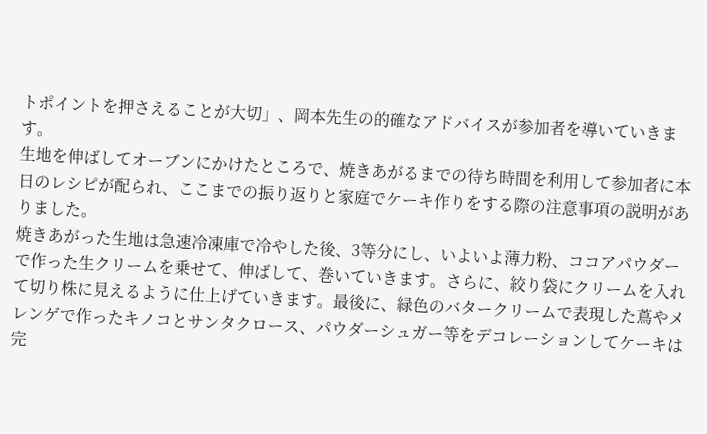トポイントを押さえることが大切」、岡本先生の的確なアドバイスが参加者を導いていきます。
生地を伸ばしてオーブンにかけたところで、焼きあがるまでの待ち時間を利用して参加者に本日のレシピが配られ、ここまでの振り返りと家庭でケーキ作りをする際の注意事項の説明がありました。
焼きあがった生地は急速冷凍庫で冷やした後、3等分にし、いよいよ薄力粉、ココアパウダーで作った生クリームを乗せて、伸ばして、巻いていきます。さらに、絞り袋にクリームを入れて切り株に見えるように仕上げていきます。最後に、緑色のバタークリームで表現した蔦やメレンゲで作ったキノコとサンタクロース、パウダーシュガー等をデコレーションしてケーキは完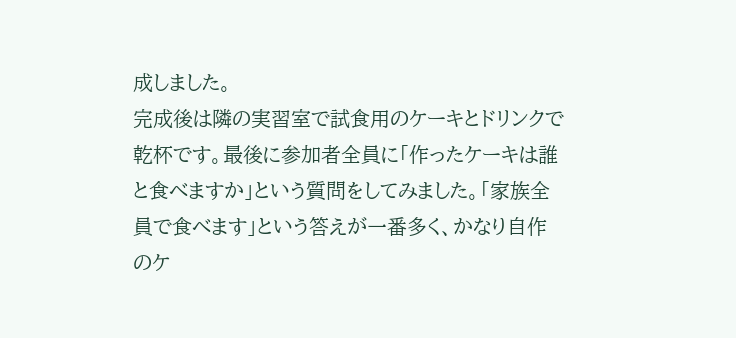成しました。
完成後は隣の実習室で試食用のケーキとドリンクで乾杯です。最後に参加者全員に「作ったケーキは誰と食べますか」という質問をしてみました。「家族全員で食べます」という答えが一番多く、かなり自作のケ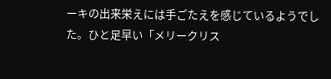ーキの出来栄えには手ごたえを感じているようでした。ひと足早い「メリークリス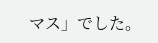マス」でした。